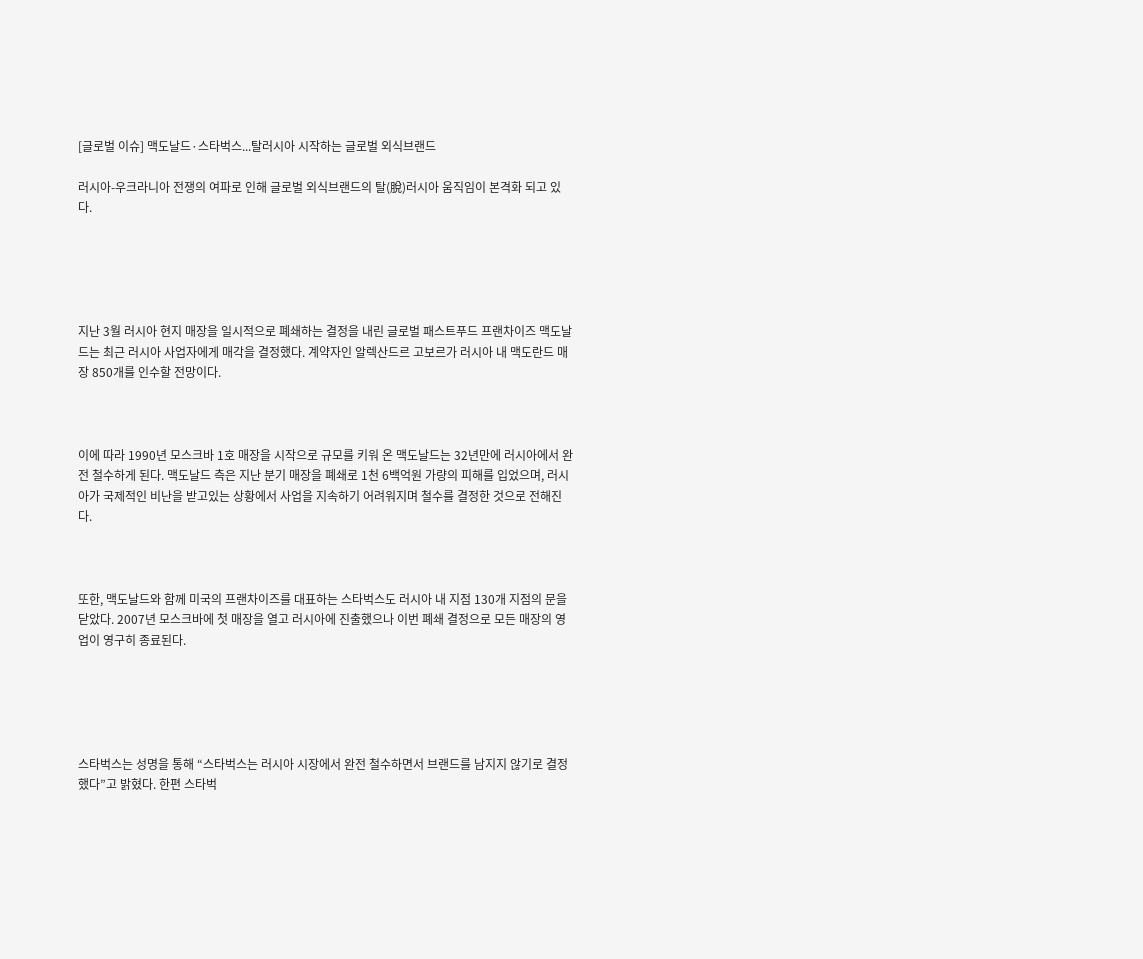[글로벌 이슈] 맥도날드·스타벅스...탈러시아 시작하는 글로벌 외식브랜드

러시아-우크라니아 전쟁의 여파로 인해 글로벌 외식브랜드의 탈(脫)러시아 움직임이 본격화 되고 있다.





지난 3월 러시아 현지 매장을 일시적으로 폐쇄하는 결정을 내린 글로벌 패스트푸드 프랜차이즈 맥도날드는 최근 러시아 사업자에게 매각을 결정했다. 계약자인 알렉산드르 고보르가 러시아 내 맥도란드 매장 850개를 인수할 전망이다.



이에 따라 1990년 모스크바 1호 매장을 시작으로 규모를 키워 온 맥도날드는 32년만에 러시아에서 완전 철수하게 된다. 맥도날드 측은 지난 분기 매장을 폐쇄로 1천 6백억원 가량의 피해를 입었으며, 러시아가 국제적인 비난을 받고있는 상황에서 사업을 지속하기 어려워지며 철수를 결정한 것으로 전해진다.



또한, 맥도날드와 함께 미국의 프랜차이즈를 대표하는 스타벅스도 러시아 내 지점 130개 지점의 문을 닫았다. 2007년 모스크바에 첫 매장을 열고 러시아에 진출했으나 이번 폐쇄 결정으로 모든 매장의 영업이 영구히 종료된다.





스타벅스는 성명을 통해 “스타벅스는 러시아 시장에서 완전 철수하면서 브랜드를 남지지 않기로 결정했다”고 밝혔다. 한편 스타벅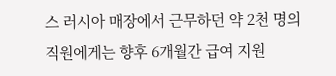스 러시아 매장에서 근무하던 약 2천 명의 직원에게는 향후 6개월간 급여 지원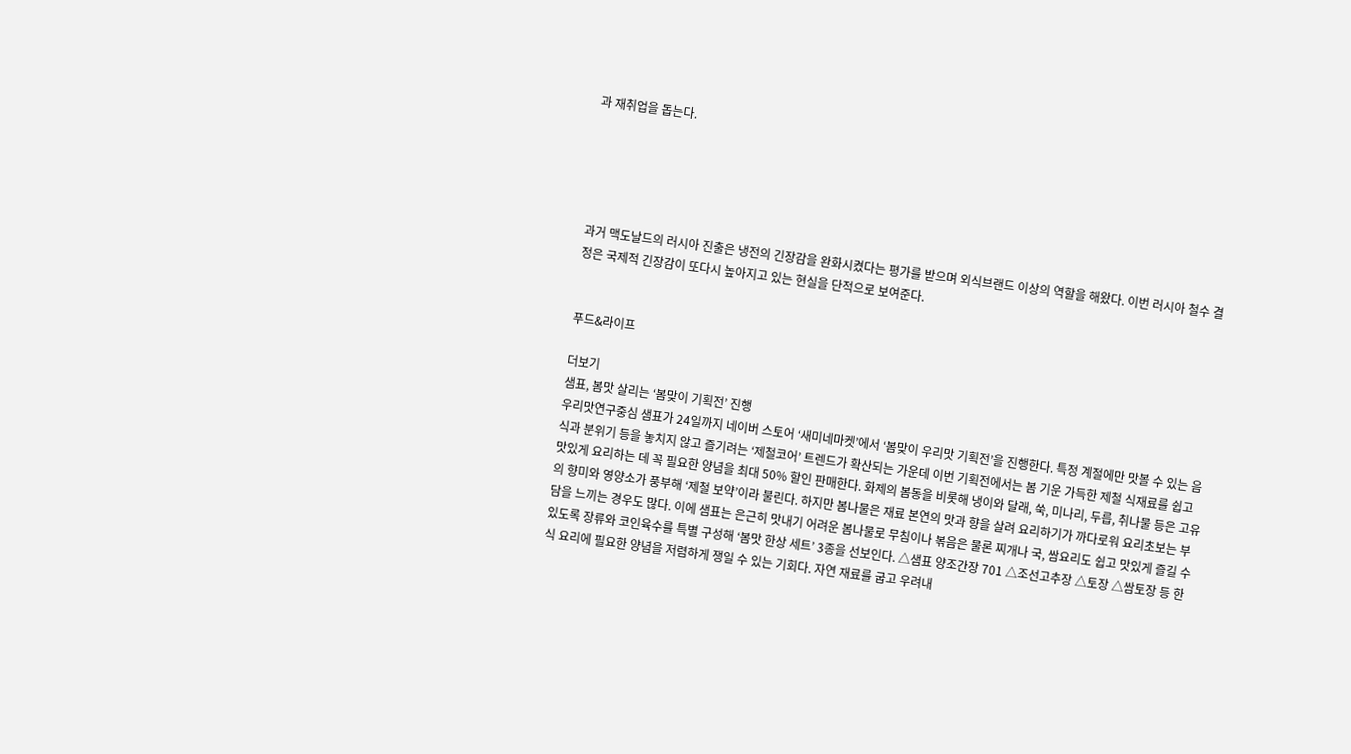과 재취업을 돕는다.





과거 맥도날드의 러시아 진출은 냉전의 긴장감을 완화시켰다는 평가를 받으며 외식브랜드 이상의 역할을 해왔다. 이번 러시아 철수 결정은 국제적 긴장감이 또다시 높아지고 있는 현실을 단적으로 보여준다.


푸드&라이프

더보기
샘표, 봄맛 살리는 ‘봄맞이 기획전’ 진행
우리맛연구중심 샘표가 24일까지 네이버 스토어 ‘새미네마켓’에서 ‘봄맞이 우리맛 기획전’을 진행한다. 특정 계절에만 맛볼 수 있는 음식과 분위기 등을 놓치지 않고 즐기려는 ‘제철코어’ 트렌드가 확산되는 가운데 이번 기획전에서는 봄 기운 가득한 제철 식재료를 쉽고 맛있게 요리하는 데 꼭 필요한 양념을 최대 50% 할인 판매한다. 화제의 봄동을 비롯해 냉이와 달래, 쑥, 미나리, 두릅, 취나물 등은 고유의 향미와 영양소가 풍부해 ‘제철 보약’이라 불린다. 하지만 봄나물은 재료 본연의 맛과 향을 살려 요리하기가 까다로워 요리초보는 부담을 느끼는 경우도 많다. 이에 샘표는 은근히 맛내기 어려운 봄나물로 무침이나 볶음은 물론 찌개나 국, 쌈요리도 쉽고 맛있게 즐길 수 있도록 장류와 코인육수를 특별 구성해 ‘봄맛 한상 세트’ 3종을 선보인다. △샘표 양조간장 701 △조선고추장 △토장 △쌈토장 등 한식 요리에 필요한 양념을 저렴하게 쟁일 수 있는 기회다. 자연 재료를 굽고 우려내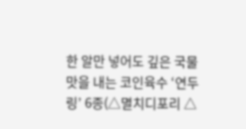한 알만 넣어도 깊은 국물 맛을 내는 코인육수 ‘연두링’ 6종(△멸치디포리 △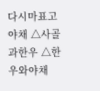다시마표고야채 △사골과한우 △한우와야채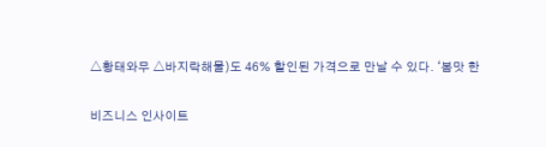△황태와무 △바지락해물)도 46% 할인된 가격으로 만날 수 있다. ‘봄맛 한

비즈니스 인사이트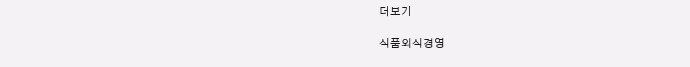더보기

식품외식경영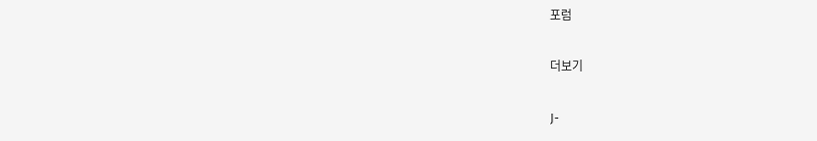포럼

더보기

J-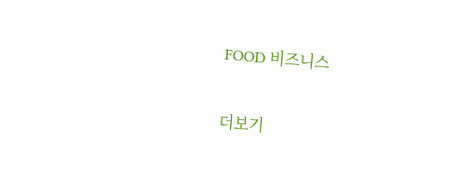FOOD 비즈니스

더보기